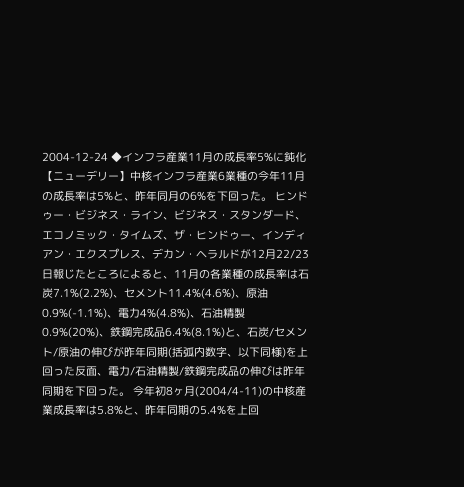2004-12-24 ◆インフラ産業11月の成長率5%に鈍化 【ニューデリー】中核インフラ産業6業種の今年11月の成長率は5%と、昨年同月の6%を下回った。 ヒンドゥー・ビジネス・ライン、ビジネス・スタンダード、エコノミック・タイムズ、ザ・ヒンドゥー、インディアン・エクスプレス、デカン・ヘラルドが12月22/23日報じたところによると、11月の各業種の成長率は石炭7.1%(2.2%)、セメント11.4%(4.6%)、原油0.9%(-1.1%)、電力4%(4.8%)、石油精製0.9%(20%)、鉄鋼完成品6.4%(8.1%)と、石炭/セメント/原油の伸びが昨年同期(括弧内数字、以下同様)を上回った反面、電力/石油精製/鉄鋼完成品の伸びは昨年同期を下回った。 今年初8ヶ月(2004/4-11)の中核産業成長率は5.8%と、昨年同期の5.4%を上回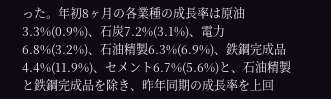った。年初8ヶ月の各業種の成長率は原油3.3%(0.9%)、石炭7.2%(3.1%)、電力6.8%(3.2%)、石油精製6.3%(6.9%)、鉄鋼完成品4.4%(11.9%)、セメント6.7%(5.6%)と、石油精製と鉄鋼完成品を除き、昨年同期の成長率を上回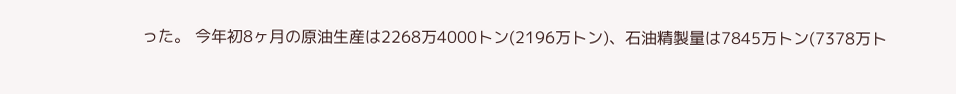った。 今年初8ヶ月の原油生産は2268万4000トン(2196万トン)、石油精製量は7845万トン(7378万ト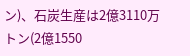ン)、石炭生産は2億3110万トン(2億1550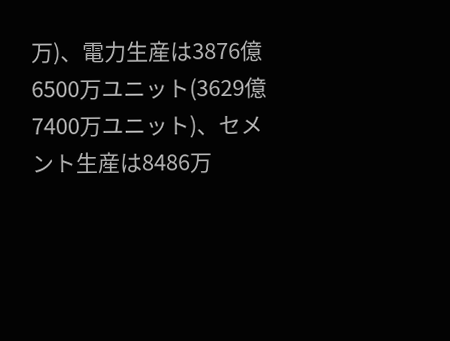万)、電力生産は3876億6500万ユニット(3629億7400万ユニット)、セメント生産は8486万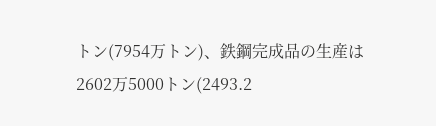トン(7954万トン)、鉄鋼完成品の生産は2602万5000トン(2493.2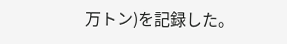万トン)を記録した。